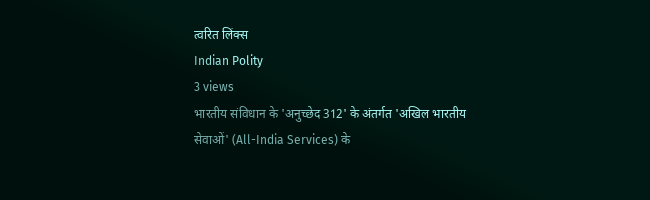त्वरित लिंक्स
Indian Polity
3 views
भारतीय संविधान के 'अनुच्छेद 312' के अंतर्गत 'अखिल भारतीय सेवाओं' (All-India Services) के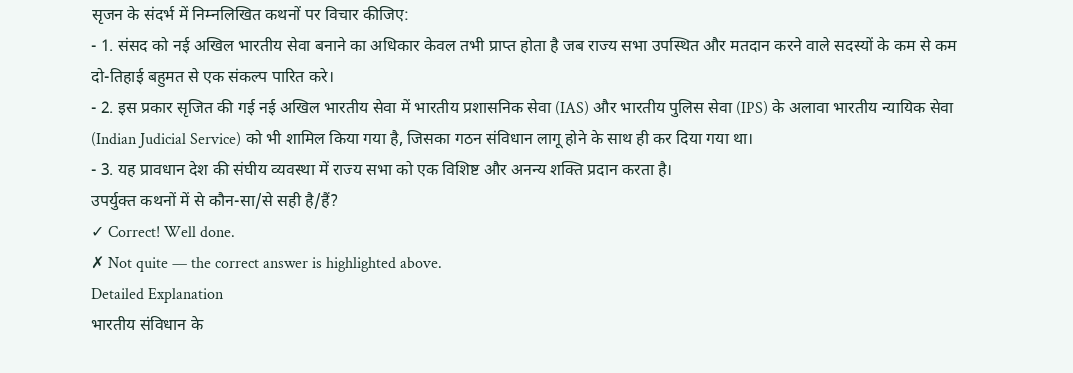सृजन के संदर्भ में निम्नलिखित कथनों पर विचार कीजिए:
- 1. संसद को नई अखिल भारतीय सेवा बनाने का अधिकार केवल तभी प्राप्त होता है जब राज्य सभा उपस्थित और मतदान करने वाले सदस्यों के कम से कम दो-तिहाई बहुमत से एक संकल्प पारित करे।
- 2. इस प्रकार सृजित की गई नई अखिल भारतीय सेवा में भारतीय प्रशासनिक सेवा (IAS) और भारतीय पुलिस सेवा (IPS) के अलावा भारतीय न्यायिक सेवा (Indian Judicial Service) को भी शामिल किया गया है, जिसका गठन संविधान लागू होने के साथ ही कर दिया गया था।
- 3. यह प्रावधान देश की संघीय व्यवस्था में राज्य सभा को एक विशिष्ट और अनन्य शक्ति प्रदान करता है।
उपर्युक्त कथनों में से कौन-सा/से सही है/हैं?
✓ Correct! Well done.
✗ Not quite — the correct answer is highlighted above.
Detailed Explanation
भारतीय संविधान के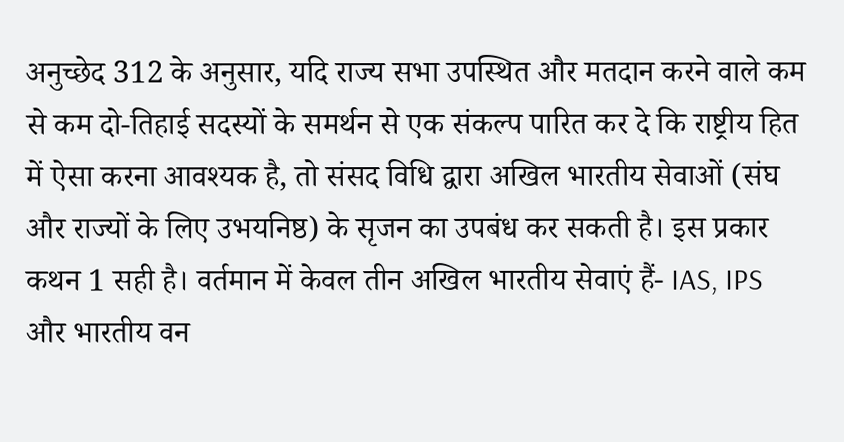अनुच्छेद 312 के अनुसार, यदि राज्य सभा उपस्थित और मतदान करने वाले कम से कम दो-तिहाई सदस्यों के समर्थन से एक संकल्प पारित कर दे कि राष्ट्रीय हित में ऐसा करना आवश्यक है, तो संसद विधि द्वारा अखिल भारतीय सेवाओं (संघ और राज्यों के लिए उभयनिष्ठ) के सृजन का उपबंध कर सकती है। इस प्रकार कथन 1 सही है। वर्तमान में केवल तीन अखिल भारतीय सेवाएं हैं- IAS, IPS और भारतीय वन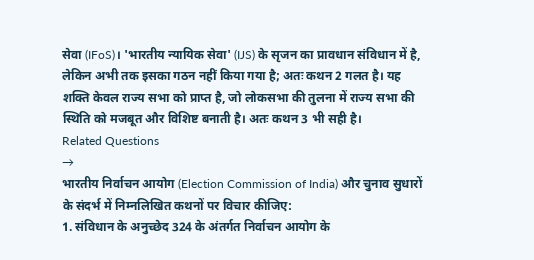सेवा (IFoS)। 'भारतीय न्यायिक सेवा' (IJS) के सृजन का प्रावधान संविधान में है, लेकिन अभी तक इसका गठन नहीं किया गया है; अतः कथन 2 गलत है। यह शक्ति केवल राज्य सभा को प्राप्त है, जो लोकसभा की तुलना में राज्य सभा की स्थिति को मजबूत और विशिष्ट बनाती है। अतः कथन 3 भी सही है।
Related Questions
→
भारतीय निर्वाचन आयोग (Election Commission of India) और चुनाव सुधारों के संदर्भ में निम्नलिखित कथनों पर विचार कीजिए:
1. संविधान के अनुच्छेद 324 के अंतर्गत निर्वाचन आयोग के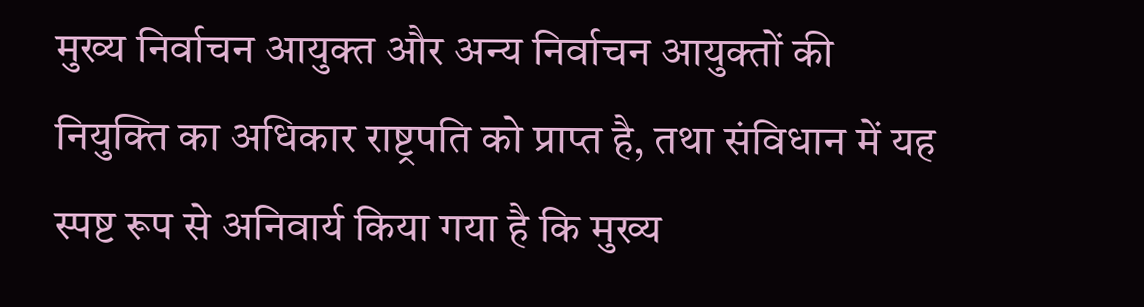मुख्य निर्वाचन आयुक्त और अन्य निर्वाचन आयुक्तों की नियुक्ति का अधिकार राष्ट्रपति को प्राप्त है, तथा संविधान में यह स्पष्ट रूप से अनिवार्य किया गया है कि मुख्य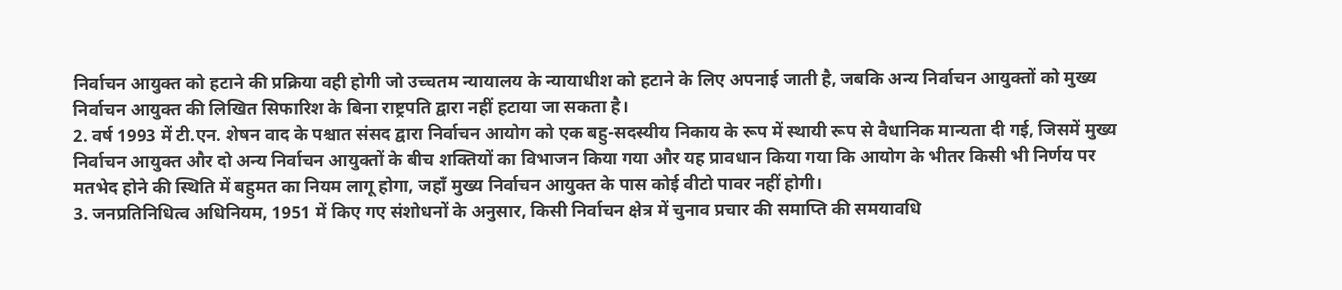निर्वाचन आयुक्त को हटाने की प्रक्रिया वही होगी जो उच्चतम न्यायालय के न्यायाधीश को हटाने के लिए अपनाई जाती है, जबकि अन्य निर्वाचन आयुक्तों को मुख्य निर्वाचन आयुक्त की लिखित सिफारिश के बिना राष्ट्रपति द्वारा नहीं हटाया जा सकता है।
2. वर्ष 1993 में टी.एन. शेषन वाद के पश्चात संसद द्वारा निर्वाचन आयोग को एक बहु-सदस्यीय निकाय के रूप में स्थायी रूप से वैधानिक मान्यता दी गई, जिसमें मुख्य निर्वाचन आयुक्त और दो अन्य निर्वाचन आयुक्तों के बीच शक्तियों का विभाजन किया गया और यह प्रावधान किया गया कि आयोग के भीतर किसी भी निर्णय पर मतभेद होने की स्थिति में बहुमत का नियम लागू होगा, जहाँ मुख्य निर्वाचन आयुक्त के पास कोई वीटो पावर नहीं होगी।
3. जनप्रतिनिधित्व अधिनियम, 1951 में किए गए संशोधनों के अनुसार, किसी निर्वाचन क्षेत्र में चुनाव प्रचार की समाप्ति की समयावधि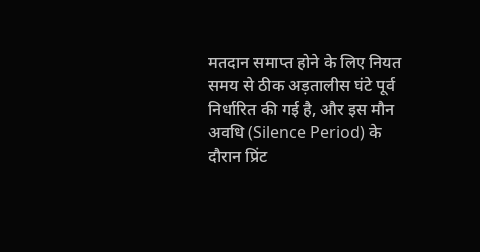मतदान समाप्त होने के लिए नियत समय से ठीक अड़तालीस घंटे पूर्व निर्धारित की गई है, और इस मौन अवधि (Silence Period) के दौरान प्रिंट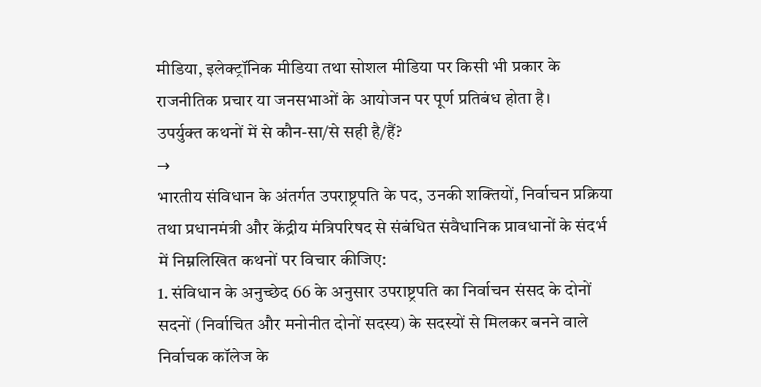मीडिया, इलेक्ट्रॉनिक मीडिया तथा सोशल मीडिया पर किसी भी प्रकार के राजनीतिक प्रचार या जनसभाओं के आयोजन पर पूर्ण प्रतिबंध होता है।
उपर्युक्त कथनों में से कौन-सा/से सही है/हैं?
→
भारतीय संविधान के अंतर्गत उपराष्ट्रपति के पद, उनकी शक्तियों, निर्वाचन प्रक्रिया तथा प्रधानमंत्री और केंद्रीय मंत्रिपरिषद से संबंधित संवैधानिक प्रावधानों के संदर्भ में निम्नलिखित कथनों पर विचार कीजिए:
1. संविधान के अनुच्छेद 66 के अनुसार उपराष्ट्रपति का निर्वाचन संसद के दोनों सदनों (निर्वाचित और मनोनीत दोनों सदस्य) के सदस्यों से मिलकर बनने वाले निर्वाचक कॉलेज के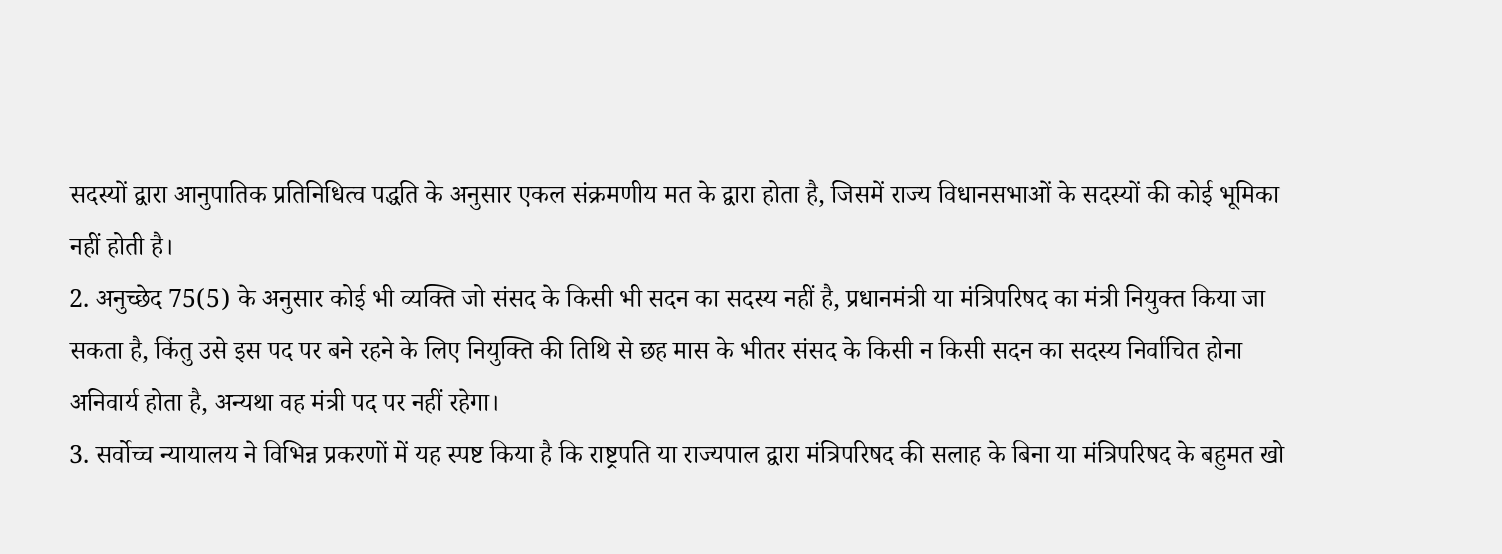सदस्यों द्वारा आनुपातिक प्रतिनिधित्व पद्धति के अनुसार एकल संक्रमणीय मत के द्वारा होता है, जिसमें राज्य विधानसभाओं के सदस्यों की कोई भूमिका नहीं होती है।
2. अनुच्छेद 75(5) के अनुसार कोई भी व्यक्ति जो संसद के किसी भी सदन का सदस्य नहीं है, प्रधानमंत्री या मंत्रिपरिषद का मंत्री नियुक्त किया जा सकता है, किंतु उसे इस पद पर बने रहने के लिए नियुक्ति की तिथि से छह मास के भीतर संसद के किसी न किसी सदन का सदस्य निर्वाचित होना अनिवार्य होता है, अन्यथा वह मंत्री पद पर नहीं रहेगा।
3. सर्वोच्च न्यायालय ने विभिन्न प्रकरणों में यह स्पष्ट किया है कि राष्ट्रपति या राज्यपाल द्वारा मंत्रिपरिषद की सलाह के बिना या मंत्रिपरिषद के बहुमत खो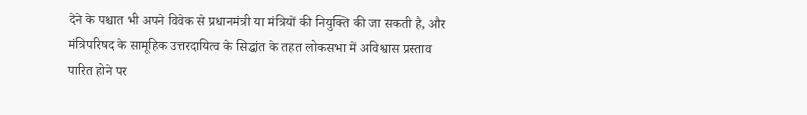देने के पश्चात भी अपने विवेक से प्रधानमंत्री या मंत्रियों की नियुक्ति की जा सकती है, और मंत्रिपरिषद के सामूहिक उत्तरदायित्व के सिद्धांत के तहत लोकसभा में अविश्वास प्रस्ताव पारित होने पर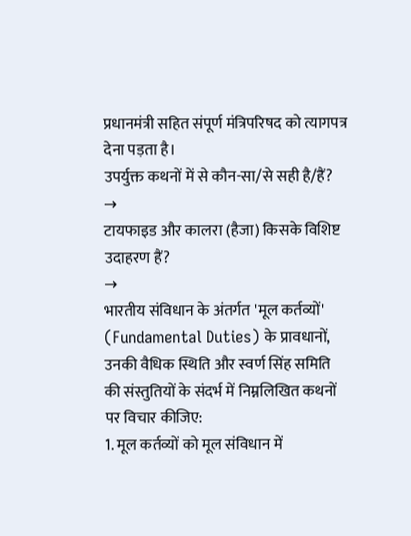प्रधानमंत्री सहित संपूर्ण मंत्रिपरिषद को त्यागपत्र देना पड़ता है।
उपर्युक्त कथनों में से कौन-सा/से सही है/हैं?
→
टायफाइड और कालरा (हैजा) किसके विशिष्ट उदाहरण हैं?
→
भारतीय संविधान के अंतर्गत 'मूल कर्तव्यों' (Fundamental Duties) के प्रावधानों, उनकी वैधिक स्थिति और स्वर्ण सिंह समिति की संस्तुतियों के संदर्भ में निम्नलिखित कथनों पर विचार कीजिए:
1. मूल कर्तव्यों को मूल संविधान में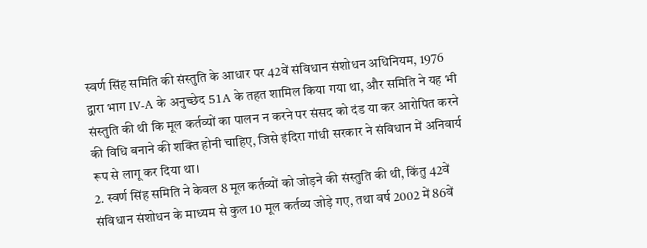स्वर्ण सिंह समिति की संस्तुति के आधार पर 42वें संविधान संशोधन अधिनियम, 1976 द्वारा भाग IV-A के अनुच्छेद 51A के तहत शामिल किया गया था, और समिति ने यह भी संस्तुति की थी कि मूल कर्तव्यों का पालन न करने पर संसद को दंड या कर आरोपित करने की विधि बनाने की शक्ति होनी चाहिए, जिसे इंदिरा गांधी सरकार ने संविधान में अनिवार्य रूप से लागू कर दिया था।
2. स्वर्ण सिंह समिति ने केवल 8 मूल कर्तव्यों को जोड़ने की संस्तुति की थी, किंतु 42वें संविधान संशोधन के माध्यम से कुल 10 मूल कर्तव्य जोड़े गए, तथा वर्ष 2002 में 86वें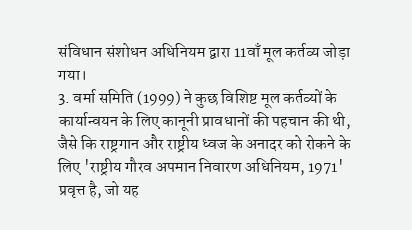संविधान संशोधन अधिनियम द्वारा 11वाँ मूल कर्तव्य जोड़ा गया।
3. वर्मा समिति (1999) ने कुछ विशिष्ट मूल कर्तव्यों के कार्यान्वयन के लिए कानूनी प्रावधानों की पहचान की थी, जैसे कि राष्ट्रगान और राष्ट्रीय ध्वज के अनादर को रोकने के लिए 'राष्ट्रीय गौरव अपमान निवारण अधिनियम, 1971' प्रवृत्त है, जो यह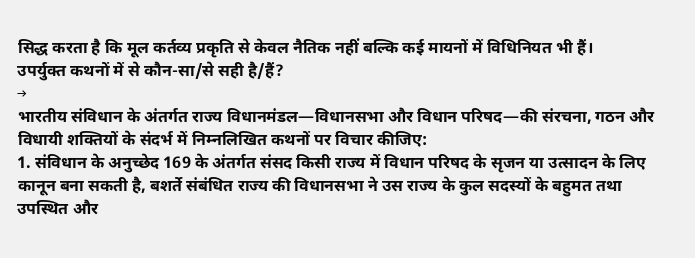सिद्ध करता है कि मूल कर्तव्य प्रकृति से केवल नैतिक नहीं बल्कि कई मायनों में विधिनियत भी हैं।
उपर्युक्त कथनों में से कौन-सा/से सही है/हैं?
→
भारतीय संविधान के अंतर्गत राज्य विधानमंडल—विधानसभा और विधान परिषद—की संरचना, गठन और विधायी शक्तियों के संदर्भ में निम्नलिखित कथनों पर विचार कीजिए:
1. संविधान के अनुच्छेद 169 के अंतर्गत संसद किसी राज्य में विधान परिषद के सृजन या उत्सादन के लिए कानून बना सकती है, बशर्ते संबंधित राज्य की विधानसभा ने उस राज्य के कुल सदस्यों के बहुमत तथा उपस्थित और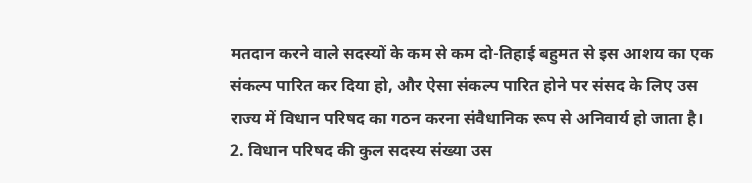मतदान करने वाले सदस्यों के कम से कम दो-तिहाई बहुमत से इस आशय का एक संकल्प पारित कर दिया हो, और ऐसा संकल्प पारित होने पर संसद के लिए उस राज्य में विधान परिषद का गठन करना संवैधानिक रूप से अनिवार्य हो जाता है।
2. विधान परिषद की कुल सदस्य संख्या उस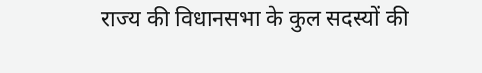राज्य की विधानसभा के कुल सदस्यों की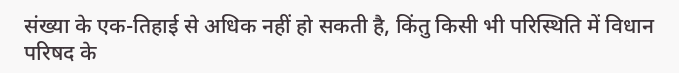संख्या के एक-तिहाई से अधिक नहीं हो सकती है, किंतु किसी भी परिस्थिति में विधान परिषद के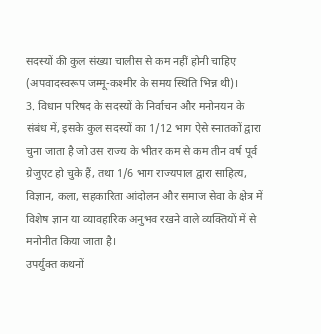सदस्यों की कुल संख्या चालीस से कम नहीं होनी चाहिए (अपवादस्वरूप जम्मू-कश्मीर के समय स्थिति भिन्न थी)।
3. विधान परिषद के सदस्यों के निर्वाचन और मनोनयन के संबंध में, इसके कुल सदस्यों का 1/12 भाग ऐसे स्नातकों द्वारा चुना जाता है जो उस राज्य के भीतर कम से कम तीन वर्ष पूर्व ग्रेजुएट हो चुके हैं, तथा 1/6 भाग राज्यपाल द्वारा साहित्य, विज्ञान, कला, सहकारिता आंदोलन और समाज सेवा के क्षेत्र में विशेष ज्ञान या व्यावहारिक अनुभव रखने वाले व्यक्तियों में से मनोनीत किया जाता है।
उपर्युक्त कथनों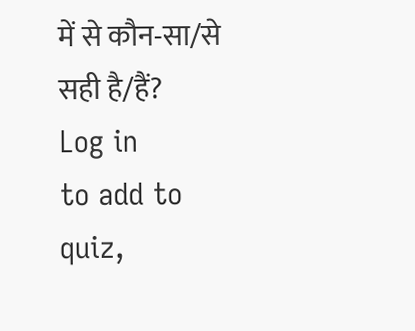में से कौन-सा/से सही है/हैं?
Log in
to add to quiz,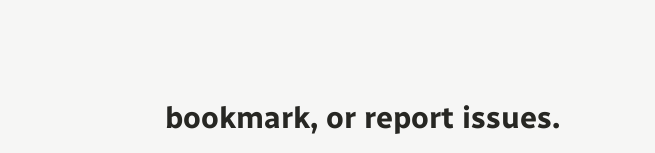bookmark, or report issues.